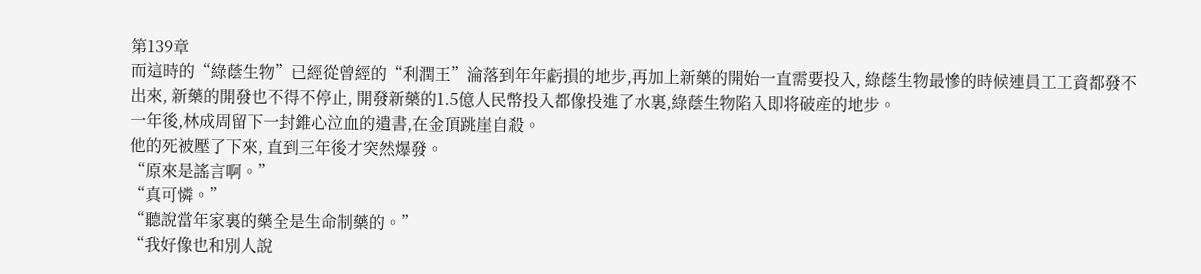第139章
而這時的“綠蔭生物”已經從曾經的“利潤王”淪落到年年虧損的地步,再加上新藥的開始一直需要投入, 綠蔭生物最慘的時候連員工工資都發不出來, 新藥的開發也不得不停止, 開發新藥的1.5億人民幣投入都像投進了水裏,綠蔭生物陷入即将破産的地步。
一年後,林成周留下一封錐心泣血的遺書,在金頂跳崖自殺。
他的死被壓了下來, 直到三年後才突然爆發。
“原來是謠言啊。”
“真可憐。”
“聽說當年家裏的藥全是生命制藥的。”
“我好像也和別人說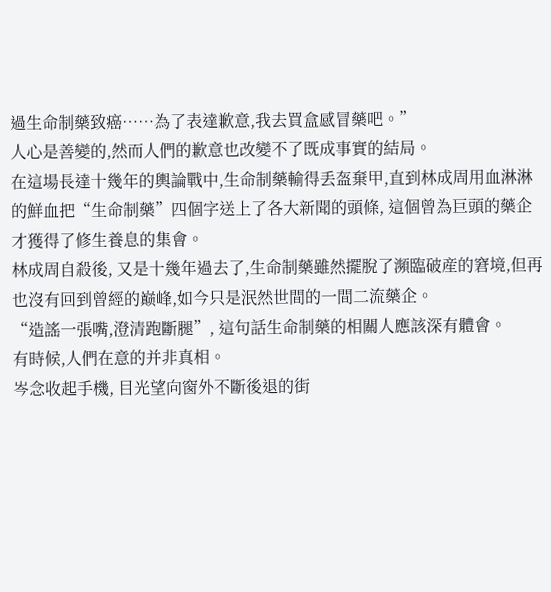過生命制藥致癌……為了表達歉意,我去買盒感冒藥吧。”
人心是善變的,然而人們的歉意也改變不了既成事實的結局。
在這場長達十幾年的輿論戰中,生命制藥輸得丢盔棄甲,直到林成周用血淋淋的鮮血把“生命制藥”四個字送上了各大新聞的頭條, 這個曾為巨頭的藥企才獲得了修生養息的集會。
林成周自殺後, 又是十幾年過去了,生命制藥雖然擺脫了瀕臨破産的窘境,但再也沒有回到曾經的巅峰,如今只是泯然世間的一間二流藥企。
“造謠一張嘴,澄清跑斷腿”, 這句話生命制藥的相關人應該深有體會。
有時候,人們在意的并非真相。
岑念收起手機, 目光望向窗外不斷後退的街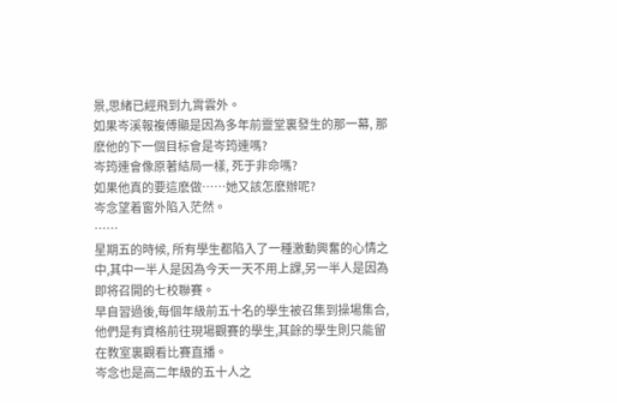景,思緒已經飛到九霄雲外。
如果岑溪報複傅顯是因為多年前靈堂裏發生的那一幕, 那麽他的下一個目标會是岑筠連嗎?
岑筠連會像原著結局一樣, 死于非命嗎?
如果他真的要這麽做……她又該怎麽辦呢?
岑念望着窗外陷入茫然。
……
星期五的時候, 所有學生都陷入了一種激動興奮的心情之中,其中一半人是因為今天一天不用上課,另一半人是因為即将召開的七校聯賽。
早自習過後,每個年級前五十名的學生被召集到操場集合,他們是有資格前往現場觀賽的學生,其餘的學生則只能留在教室裏觀看比賽直播。
岑念也是高二年級的五十人之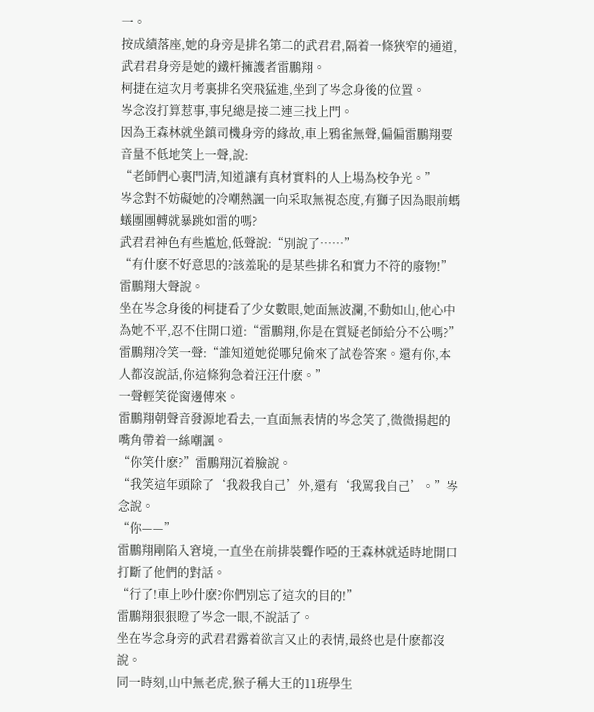一。
按成績落座,她的身旁是排名第二的武君君,隔着一條狹窄的通道,武君君身旁是她的鐵杆擁護者雷鵬翔。
柯捷在這次月考裏排名突飛猛進,坐到了岑念身後的位置。
岑念沒打算惹事,事兒總是接二連三找上門。
因為王森林就坐鎮司機身旁的緣故,車上鴉雀無聲,偏偏雷鵬翔要音量不低地笑上一聲,說:
“老師們心裏門清,知道讓有真材實料的人上場為校争光。”
岑念對不妨礙她的冷嘲熱諷一向采取無視态度,有獅子因為眼前螞蟻團團轉就暴跳如雷的嗎?
武君君神色有些尴尬,低聲說:“別說了……”
“有什麽不好意思的?該羞恥的是某些排名和實力不符的廢物!” 雷鵬翔大聲說。
坐在岑念身後的柯捷看了少女數眼,她面無波瀾,不動如山,他心中為她不平,忍不住開口道:“雷鵬翔,你是在質疑老師給分不公嗎?”
雷鵬翔冷笑一聲:“誰知道她從哪兒偷來了試卷答案。還有你,本人都沒說話,你這條狗急着汪汪什麽。”
一聲輕笑從窗邊傳來。
雷鵬翔朝聲音發源地看去,一直面無表情的岑念笑了,微微揚起的嘴角帶着一絲嘲諷。
“你笑什麽?”雷鵬翔沉着臉說。
“我笑這年頭除了‘我殺我自己’外,還有‘我罵我自己’。”岑念說。
“你——”
雷鵬翔剛陷入窘境,一直坐在前排裝聾作啞的王森林就适時地開口打斷了他們的對話。
“行了!車上吵什麽?你們別忘了這次的目的!”
雷鵬翔狠狠瞪了岑念一眼,不說話了。
坐在岑念身旁的武君君露着欲言又止的表情,最終也是什麽都沒說。
同一時刻,山中無老虎,猴子稱大王的11班學生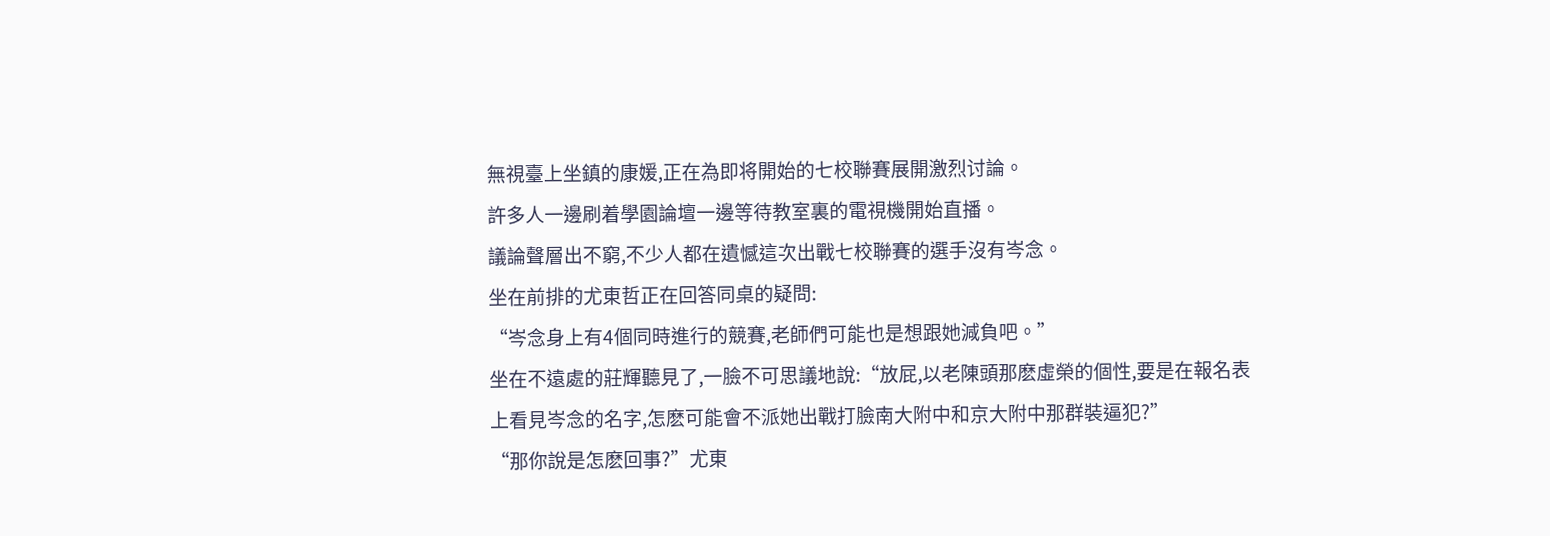無視臺上坐鎮的康媛,正在為即将開始的七校聯賽展開激烈讨論。
許多人一邊刷着學園論壇一邊等待教室裏的電視機開始直播。
議論聲層出不窮,不少人都在遺憾這次出戰七校聯賽的選手沒有岑念。
坐在前排的尤東哲正在回答同桌的疑問:
“岑念身上有4個同時進行的競賽,老師們可能也是想跟她減負吧。”
坐在不遠處的莊輝聽見了,一臉不可思議地說:“放屁,以老陳頭那麽虛榮的個性,要是在報名表上看見岑念的名字,怎麽可能會不派她出戰打臉南大附中和京大附中那群裝逼犯?”
“那你說是怎麽回事?”尤東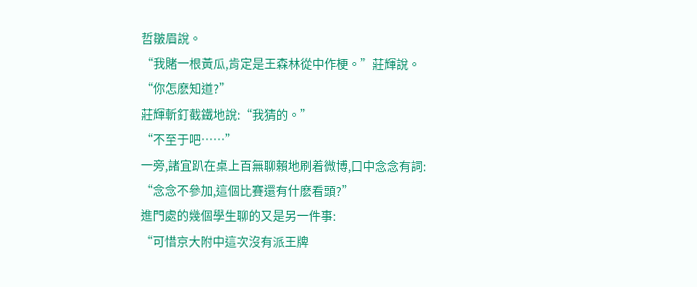哲皺眉說。
“我賭一根黃瓜,肯定是王森林從中作梗。”莊輝說。
“你怎麽知道?”
莊輝斬釘截鐵地說:“我猜的。”
“不至于吧……”
一旁,諸宜趴在桌上百無聊賴地刷着微博,口中念念有詞:
“念念不參加,這個比賽還有什麽看頭?”
進門處的幾個學生聊的又是另一件事:
“可惜京大附中這次沒有派王牌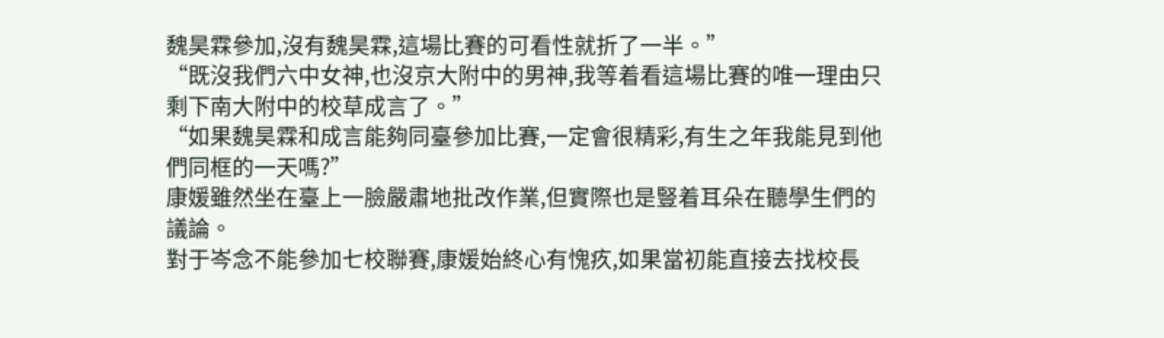魏昊霖參加,沒有魏昊霖,這場比賽的可看性就折了一半。”
“既沒我們六中女神,也沒京大附中的男神,我等着看這場比賽的唯一理由只剩下南大附中的校草成言了。”
“如果魏昊霖和成言能夠同臺參加比賽,一定會很精彩,有生之年我能見到他們同框的一天嗎?”
康媛雖然坐在臺上一臉嚴肅地批改作業,但實際也是豎着耳朵在聽學生們的議論。
對于岑念不能參加七校聯賽,康媛始終心有愧疚,如果當初能直接去找校長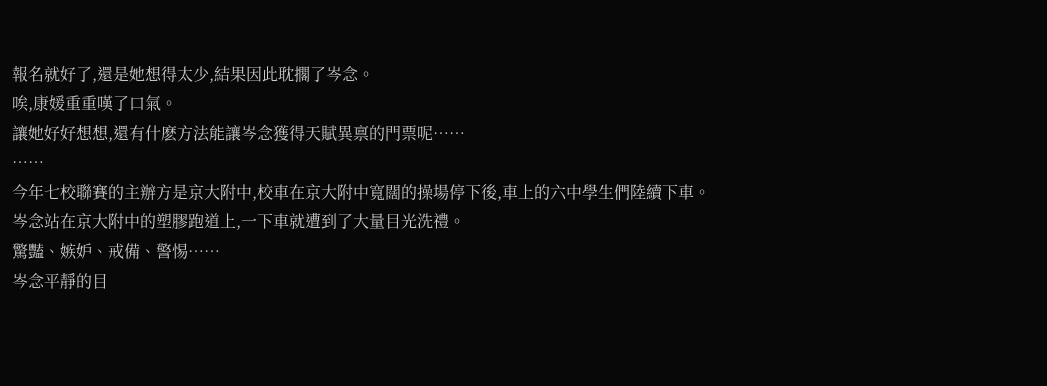報名就好了,還是她想得太少,結果因此耽擱了岑念。
唉,康媛重重嘆了口氣。
讓她好好想想,還有什麽方法能讓岑念獲得天賦異禀的門票呢……
……
今年七校聯賽的主辦方是京大附中,校車在京大附中寬闊的操場停下後,車上的六中學生們陸續下車。
岑念站在京大附中的塑膠跑道上,一下車就遭到了大量目光洗禮。
驚豔、嫉妒、戒備、警惕……
岑念平靜的目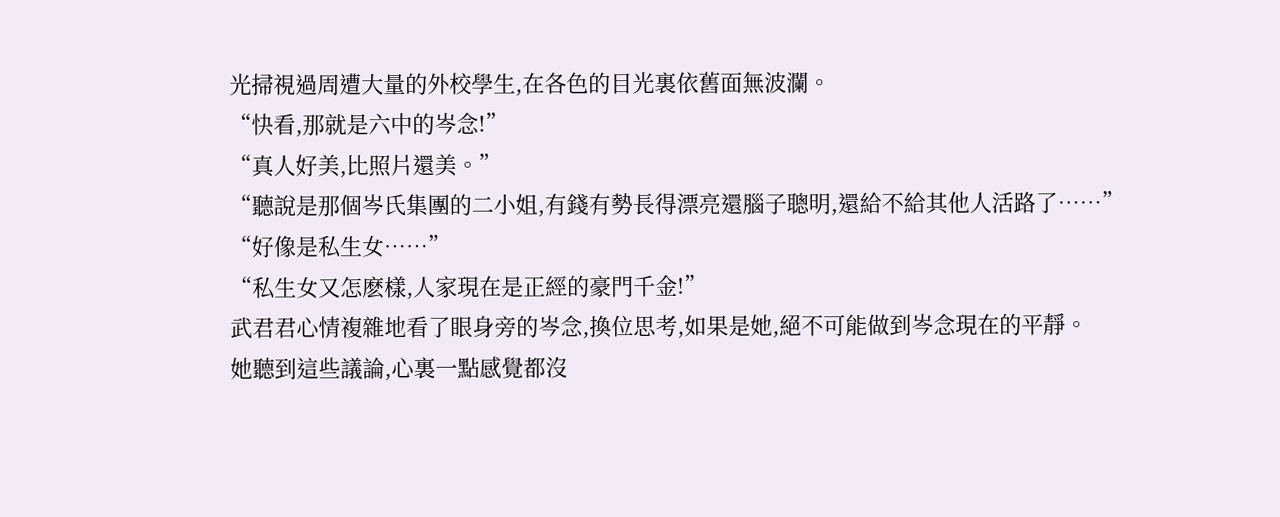光掃視過周遭大量的外校學生,在各色的目光裏依舊面無波瀾。
“快看,那就是六中的岑念!”
“真人好美,比照片還美。”
“聽說是那個岑氏集團的二小姐,有錢有勢長得漂亮還腦子聰明,還給不給其他人活路了……”
“好像是私生女……”
“私生女又怎麽樣,人家現在是正經的豪門千金!”
武君君心情複雜地看了眼身旁的岑念,換位思考,如果是她,絕不可能做到岑念現在的平靜。
她聽到這些議論,心裏一點感覺都沒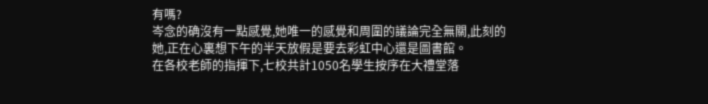有嗎?
岑念的确沒有一點感覺,她唯一的感覺和周圍的議論完全無關,此刻的她,正在心裏想下午的半天放假是要去彩虹中心還是圖書館。
在各校老師的指揮下,七校共計1050名學生按序在大禮堂落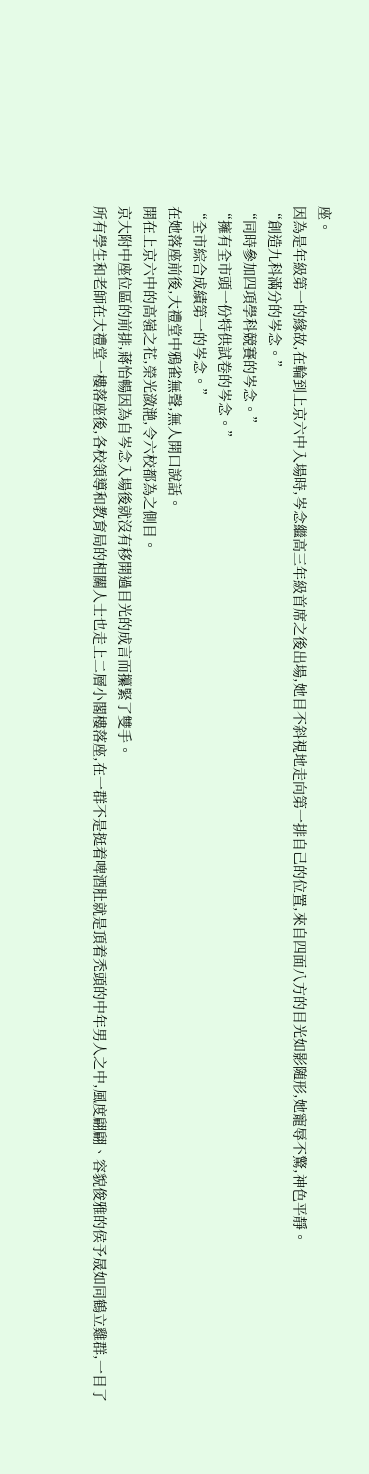座。
因為是年級第一的緣故,在輪到上京六中入場時,岑念繼高三年級首席之後出場,她目不斜視地走向第一排自己的位置,來自四面八方的目光如影随形,她寵辱不驚,神色平靜。
“創造九科滿分的岑念。”
“同時參加四項學科競賽的岑念。”
“擁有全市頭一份特供試卷的岑念。”
“全市綜合成績第一的岑念。”
在她落座前後,大禮堂中鴉雀無聲,無人開口說話。
開在上京六中的高嶺之花,榮光潋滟,令六校都為之側目。
京大附中座位區的前排,蔣怡暢因為自岑念入場後就沒有移開過目光的成言而攥緊了雙手。
所有學生和老師在大禮堂一樓落座後,各校領導和教育局的相關人士也走上二層小閣樓落座,在一群不是挺着啤酒肚就是頂着禿頭的中年男人之中,風度翩翩、容貌俊雅的侯予晟如同鶴立雞群,一目了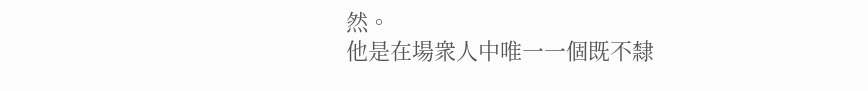然。
他是在場衆人中唯一一個既不隸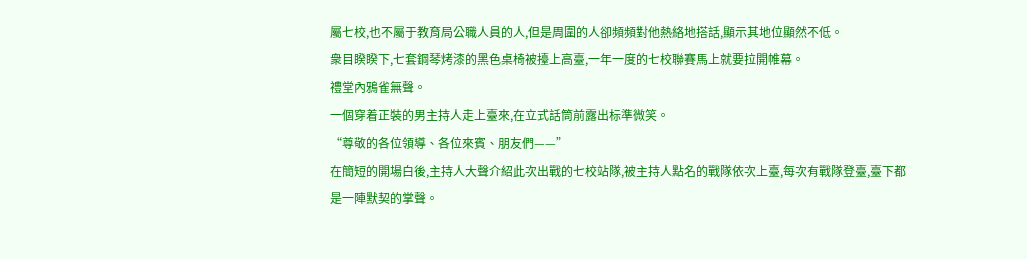屬七校,也不屬于教育局公職人員的人,但是周圍的人卻頻頻對他熱絡地搭話,顯示其地位顯然不低。
衆目睽睽下,七套鋼琴烤漆的黑色桌椅被擡上高臺,一年一度的七校聯賽馬上就要拉開帷幕。
禮堂內鴉雀無聲。
一個穿着正裝的男主持人走上臺來,在立式話筒前露出标準微笑。
“尊敬的各位領導、各位來賓、朋友們——”
在簡短的開場白後,主持人大聲介紹此次出戰的七校站隊,被主持人點名的戰隊依次上臺,每次有戰隊登臺,臺下都是一陣默契的掌聲。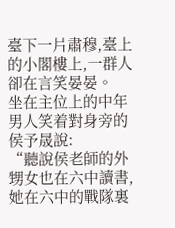臺下一片肅穆,臺上的小閣樓上,一群人卻在言笑晏晏。
坐在主位上的中年男人笑着對身旁的侯予晟說:
“聽說侯老師的外甥女也在六中讀書,她在六中的戰隊裏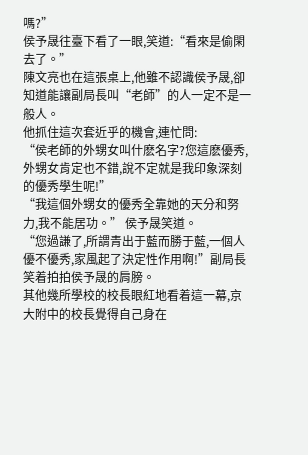嗎?”
侯予晟往臺下看了一眼,笑道:“看來是偷閑去了。”
陳文亮也在這張桌上,他雖不認識侯予晟,卻知道能讓副局長叫“老師”的人一定不是一般人。
他抓住這次套近乎的機會,連忙問:
“侯老師的外甥女叫什麽名字?您這麽優秀,外甥女肯定也不錯,說不定就是我印象深刻的優秀學生呢!”
“我這個外甥女的優秀全靠她的天分和努力,我不能居功。” 侯予晟笑道。
“您過謙了,所謂青出于藍而勝于藍,一個人優不優秀,家風起了決定性作用啊!”副局長笑着拍拍侯予晟的肩膀。
其他幾所學校的校長眼紅地看着這一幕,京大附中的校長覺得自己身在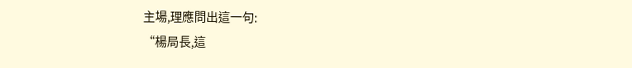主場,理應問出這一句:
“楊局長,這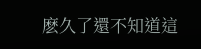麽久了還不知道這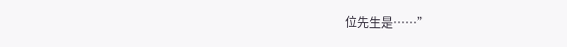位先生是……”